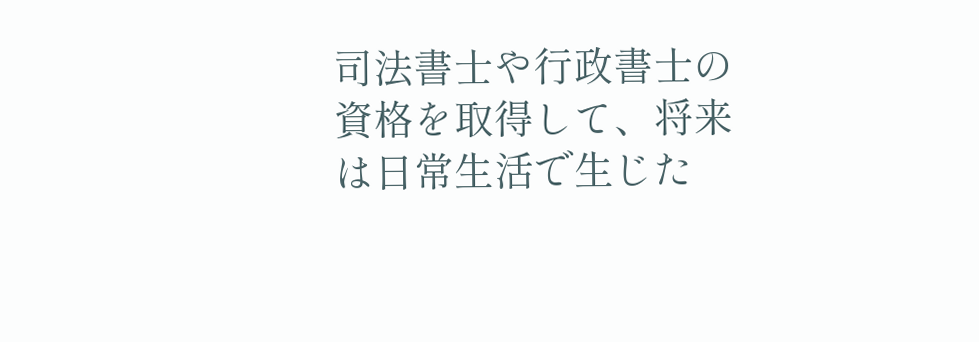司法書士や行政書士の資格を取得して、将来は日常生活で生じた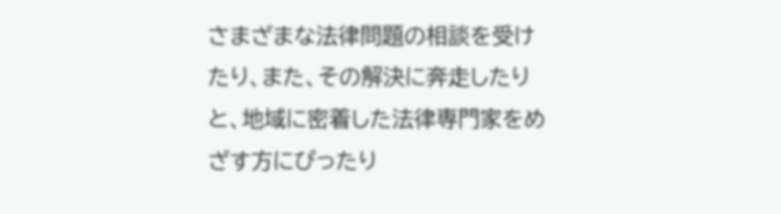さまざまな法律問題の相談を受けたり、また、その解決に奔走したりと、地域に密着した法律専門家をめざす方にぴったり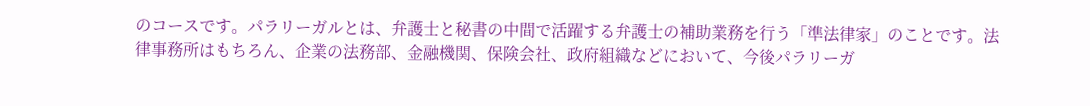のコースです。パラリーガルとは、弁護士と秘書の中間で活躍する弁護士の補助業務を行う「準法律家」のことです。法律事務所はもちろん、企業の法務部、金融機関、保険会社、政府組織などにおいて、今後パラリーガ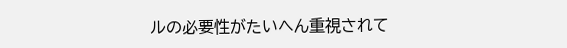ルの必要性がたいへん重視されて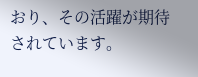おり、その活躍が期待されています。